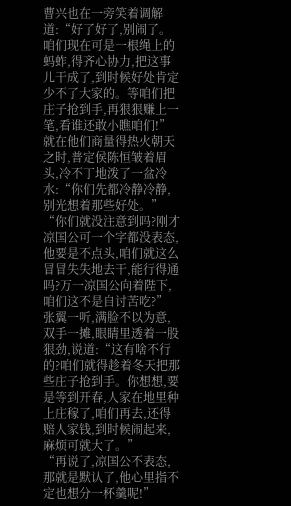曹兴也在一旁笑着调解道:“好了好了,别闹了。咱们现在可是一根绳上的蚂蚱,得齐心协力,把这事儿干成了,到时候好处肯定少不了大家的。等咱们把庄子抢到手,再狠狠赚上一笔,看谁还敢小瞧咱们!”
就在他们商量得热火朝天之时,普定侯陈恒皱着眉头,冷不丁地泼了一盆冷水:“你们先都冷静冷静,别光想着那些好处。”
“你们就没注意到吗?刚才凉国公可一个字都没表态,他要是不点头,咱们就这么冒冒失失地去干,能行得通吗?万一凉国公向着陛下,咱们这不是自讨苦吃?”
张翼一听,满脸不以为意,双手一摊,眼睛里透着一股狠劲,说道:“这有啥不行的?咱们就得趁着冬天把那些庄子抢到手。你想想,要是等到开春,人家在地里种上庄稼了,咱们再去,还得赔人家钱,到时候闹起来,麻烦可就大了。”
“再说了,凉国公不表态,那就是默认了,他心里指不定也想分一杯羹呢!”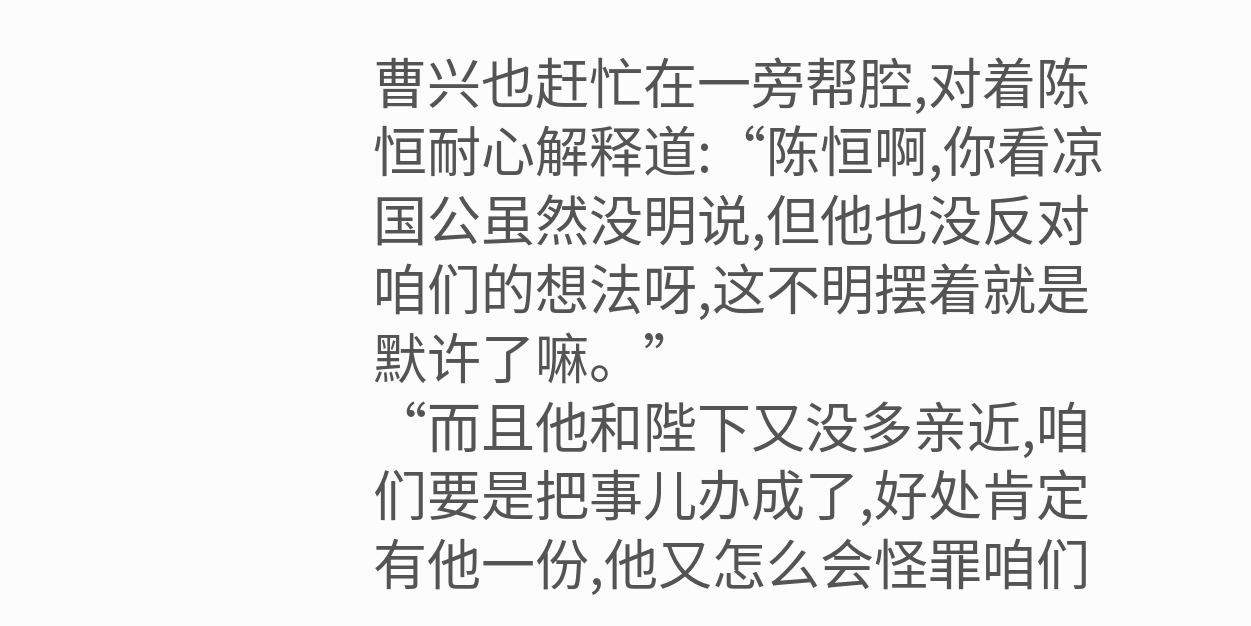曹兴也赶忙在一旁帮腔,对着陈恒耐心解释道:“陈恒啊,你看凉国公虽然没明说,但他也没反对咱们的想法呀,这不明摆着就是默许了嘛。”
“而且他和陛下又没多亲近,咱们要是把事儿办成了,好处肯定有他一份,他又怎么会怪罪咱们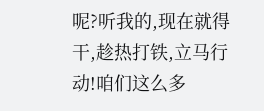呢?听我的,现在就得干,趁热打铁,立马行动!咱们这么多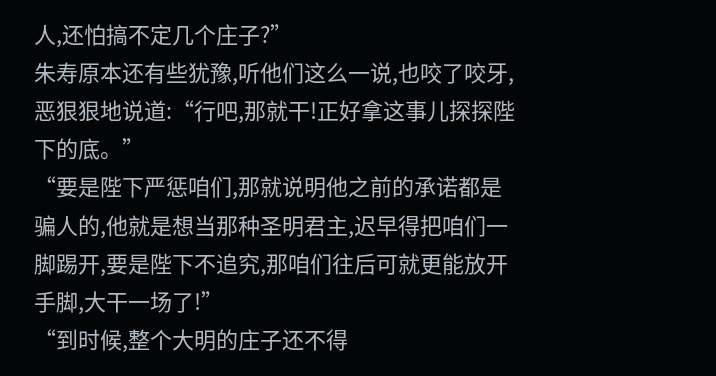人,还怕搞不定几个庄子?”
朱寿原本还有些犹豫,听他们这么一说,也咬了咬牙,恶狠狠地说道:“行吧,那就干!正好拿这事儿探探陛下的底。”
“要是陛下严惩咱们,那就说明他之前的承诺都是骗人的,他就是想当那种圣明君主,迟早得把咱们一脚踢开,要是陛下不追究,那咱们往后可就更能放开手脚,大干一场了!”
“到时候,整个大明的庄子还不得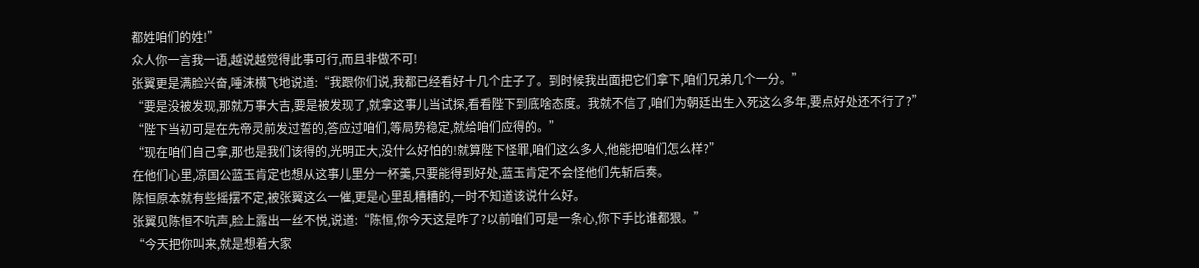都姓咱们的姓!”
众人你一言我一语,越说越觉得此事可行,而且非做不可!
张翼更是满脸兴奋,唾沫横飞地说道:“我跟你们说,我都已经看好十几个庄子了。到时候我出面把它们拿下,咱们兄弟几个一分。”
“要是没被发现,那就万事大吉,要是被发现了,就拿这事儿当试探,看看陛下到底啥态度。我就不信了,咱们为朝廷出生入死这么多年,要点好处还不行了?”
“陛下当初可是在先帝灵前发过誓的,答应过咱们,等局势稳定,就给咱们应得的。”
“现在咱们自己拿,那也是我们该得的,光明正大,没什么好怕的!就算陛下怪罪,咱们这么多人,他能把咱们怎么样?”
在他们心里,凉国公蓝玉肯定也想从这事儿里分一杯羹,只要能得到好处,蓝玉肯定不会怪他们先斩后奏。
陈恒原本就有些摇摆不定,被张翼这么一催,更是心里乱糟糟的,一时不知道该说什么好。
张翼见陈恒不吭声,脸上露出一丝不悦,说道:“陈恒,你今天这是咋了?以前咱们可是一条心,你下手比谁都狠。”
“今天把你叫来,就是想着大家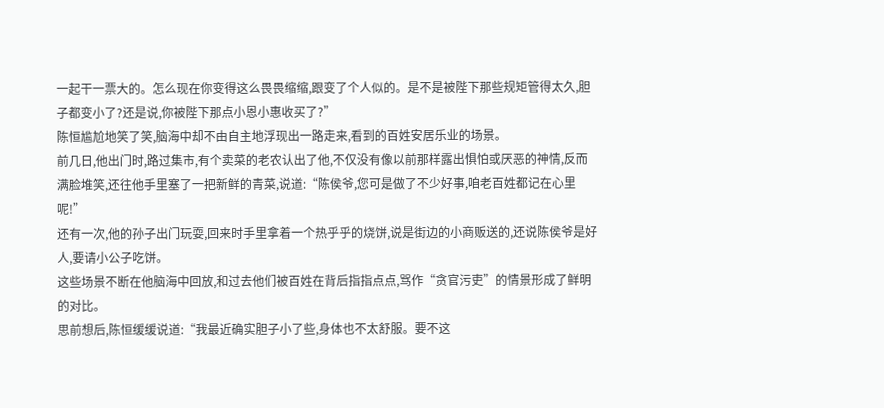一起干一票大的。怎么现在你变得这么畏畏缩缩,跟变了个人似的。是不是被陛下那些规矩管得太久,胆子都变小了?还是说,你被陛下那点小恩小惠收买了?”
陈恒尴尬地笑了笑,脑海中却不由自主地浮现出一路走来,看到的百姓安居乐业的场景。
前几日,他出门时,路过集市,有个卖菜的老农认出了他,不仅没有像以前那样露出惧怕或厌恶的神情,反而满脸堆笑,还往他手里塞了一把新鲜的青菜,说道:“陈侯爷,您可是做了不少好事,咱老百姓都记在心里呢!”
还有一次,他的孙子出门玩耍,回来时手里拿着一个热乎乎的烧饼,说是街边的小商贩送的,还说陈侯爷是好人,要请小公子吃饼。
这些场景不断在他脑海中回放,和过去他们被百姓在背后指指点点,骂作“贪官污吏”的情景形成了鲜明的对比。
思前想后,陈恒缓缓说道:“我最近确实胆子小了些,身体也不太舒服。要不这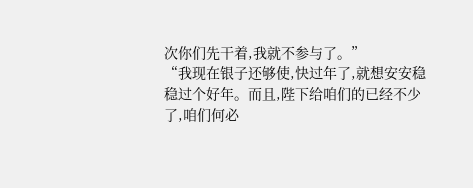次你们先干着,我就不参与了。”
“我现在银子还够使,快过年了,就想安安稳稳过个好年。而且,陛下给咱们的已经不少了,咱们何必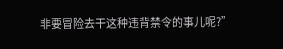非要冒险去干这种违背禁令的事儿呢?”